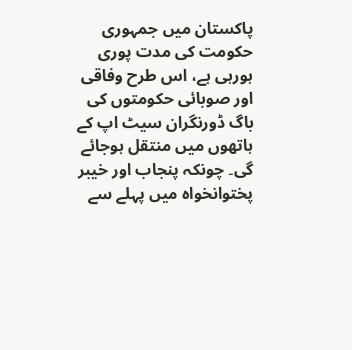پاکستان میں جمہوری حکومت کی مدت پوری ہورہی ہے، اس طرح وفاقی اور صوبائی حکومتوں کی باگ ڈورنگران سیٹ اپ کے ہاتھوں میں منتقل ہوجائے گی۔ چونکہ پنجاب اور خیبر پختوانخواہ میں پہلے سے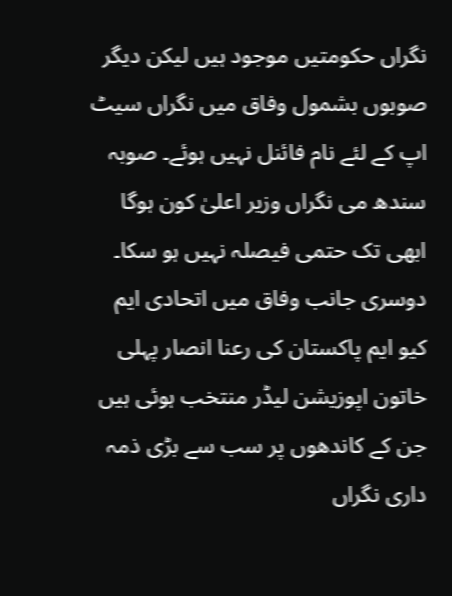نگراں حکومتیں موجود ہیں لیکن دیگر صوبوں بشمول وفاق میں نگراں سیٹ اپ کے لئے نام فائنل نہیں ہوئے۔ صوبہ سندھ می نگراں وزیر اعلیٰ کون ہوگا ابھی تک حتمی فیصلہ نہیں ہو سکا۔ دوسری جانب وفاق میں اتحادی ایم کیو ایم پاکستان کی رعنا انصار پہلی خاتون اپوزیشن لیڈر منتخب ہوئی ہیں جن کے کاندھوں پر سب سے بڑی ذمہ داری نگراں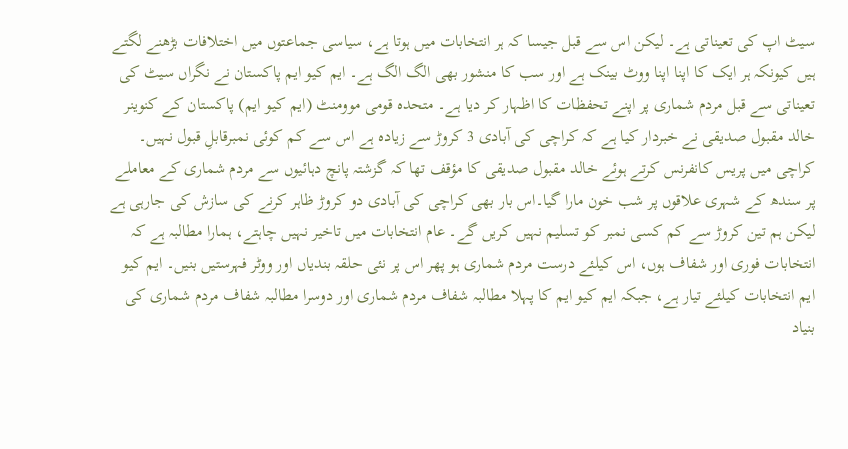سیٹ اپ کی تعیناتی ہے۔ لیکن اس سے قبل جیسا کہ ہر انتخابات میں ہوتا ہے، سیاسی جماعتوں میں اختلافات بڑھنے لگتے ہیں کیونکہ ہر ایک کا اپنا اپنا ووٹ بینک ہے اور سب کا منشور بھی الگ الگ ہے۔ ایم کیو ایم پاکستان نے نگراں سیٹ کی تعیناتی سے قبل مردم شماری پر اپنے تحفظات کا اظہار کر دیا ہے۔ متحدہ قومی موومنٹ (ایم کیو ایم) پاکستان کے کنوینر خالد مقبول صدیقی نے خبردار کیا ہے کہ کراچی کی آبادی 3 کروڑ سے زیادہ ہے اس سے کم کوئی نمبرقابلِ قبول نہیں۔
کراچی میں پریس کانفرنس کرتے ہوئے خالد مقبول صدیقی کا مؤقف تھا کہ گزشتہ پانچ دہائیوں سے مردم شماری کے معاملے پر سندھ کے شہری علاقوں پر شب خون مارا گیا۔اس بار بھی کراچی کی آبادی دو کروڑ ظاہر کرنے کی سازش کی جارہی ہے لیکن ہم تین کروڑ سے کم کسی نمبر کو تسلیم نہیں کریں گے۔ عام انتخابات میں تاخیر نہیں چاہتے، ہمارا مطالبہ ہے کہ انتخابات فوری اور شفاف ہوں، اس کیلئے درست مردم شماری ہو پھر اس پر نئی حلقہ بندیاں اور ووٹر فہرستیں بنیں۔ ایم کیو ایم انتخابات کیلئے تیار ہے، جبکہ ایم کیو ایم کا پہلا مطالبہ شفاف مردم شماری اور دوسرا مطالبہ شفاف مردم شماری کی بنیاد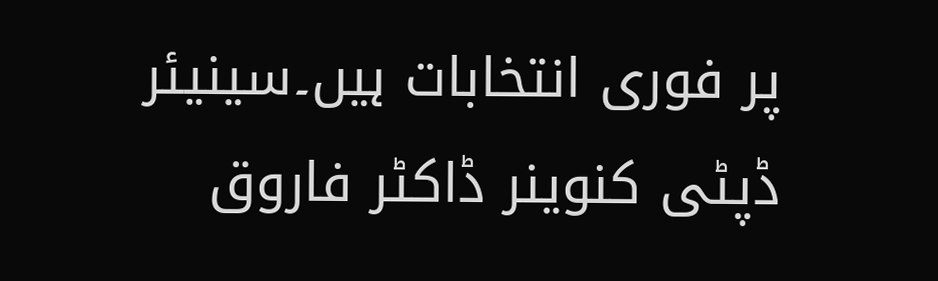پر فوری انتخابات ہیں۔سینیئر ڈپٹی کنوینر ڈاکٹر فاروق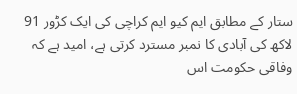ستار کے مطابق ایم کیو ایم کراچی کی ایک کڑور 91 لاکھ کی آبادی کا نمبر مسترد کرتی ہے، امید ہے کہ وفاقی حکومت اس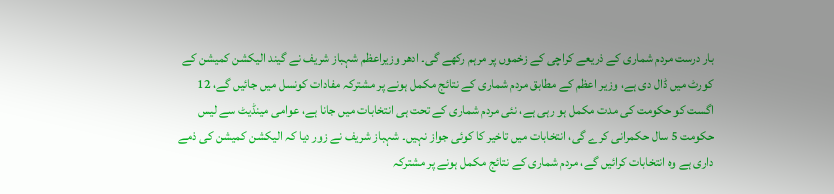بار درست مردم شماری کے ذریعے کراچی کے زخموں پر مرہم رکھے گی۔ ادھر وزیراعظم شہباز شریف نے گیند الیکشن کمیشن کے کورٹ میں ڈال دی ہے، وزیر اعظم کے مطابق مردم شماری کے نتائج مکمل ہونے پر مشترکہ مفادات کونسل میں جائیں گے، 12 اگست کو حکومت کی مدت مکمل ہو رہی ہے، نئی مردم شماری کے تحت ہی انتخابات میں جانا ہے، عوامی مینڈیٹ سے لیس حکومت 5 سال حکمرانی کرے گی، انتخابات میں تاخیر کا کوئی جواز نہیں۔ شہباز شریف نے زور دیا کہ الیکشن کمیشن کی ذمے داری ہے وہ انتخابات کرائیں گے، مردم شماری کے نتائج مکمل ہونے پر مشترکہ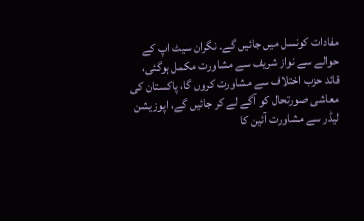مفادات کونسل میں جائیں گے۔ نگران سیٹ اپ کے حوالے سے نواز شریف سے مشاورت مکمل ہوگئی، قائد حزب اختلاف سے مشاورت کروں گا، پاکستان کی معاشی صورتحال کو آگے لے کر جائیں گے، اپوزیشن لیڈر سے مشاورت آئین کا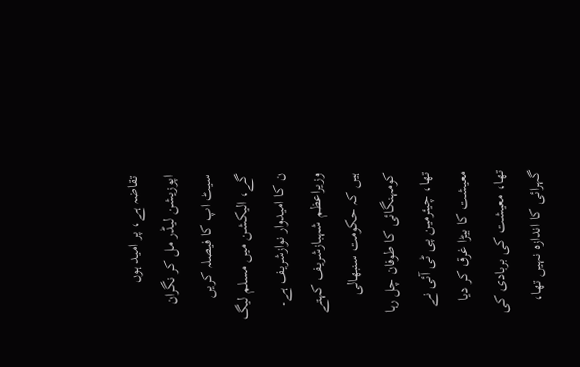تقاضہ ہے، پر امید ہوں اپوزیشن لیڈر مل کر نگران سیٹ اپ کا فیصلہ کریں گے، الیکشن میں مسلم لیگ ن کا امیدوار نوازشریف ہے۔ وزیراعظم شہبازشریف کہتے ہیں کہ حکومت سنبھالی کومہنگائی کا طوفان چل رہا تھا، چیئرمین پی ٹی آئی نے معیشت کا بیڑا غرق کر دیا تھا، معیشت کی بربادی کی گہرائی کا اندازہ نہیں تھا،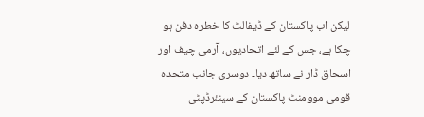لیکن اب پاکستان کے ڈیفالٹ کا خطرہ دفن ہو چکا ہے، جس کے لئے اتحادیوں، آرمی چیف اور اسحاق ڈار نے ساتھ دیا۔ دوسری جانب متحدہ قومی موومنٹ پاکستان کے سینئرڈپٹی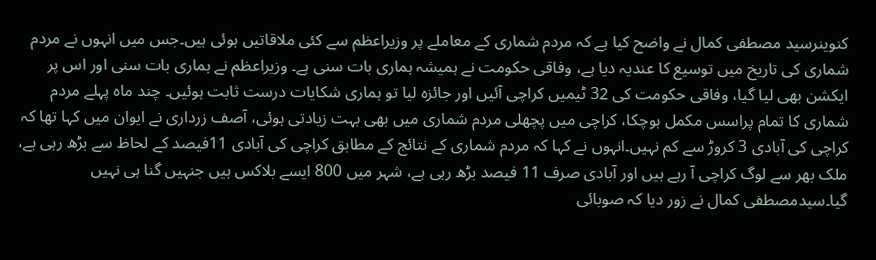کنوینرسید مصطفی کمال نے واضح کیا ہے کہ مردم شماری کے معاملے پر وزیراعظم سے کئی ملاقاتیں ہوئی ہیں۔جس میں انہوں نے مردم شماری کی تاریخ میں توسیع کا عندیہ دیا ہے، وفاقی حکومت نے ہمیشہ ہماری بات سنی ہے۔ وزیراعظم نے ہماری بات سنی اور اس پر ایکشن بھی لیا گیا، وفاقی حکومت کی 32 ٹیمیں کراچی آئیں اور جائزہ لیا تو ہماری شکایات درست ثابت ہوئیں۔ چند ماہ پہلے مردم شماری کا تمام پراسس مکمل ہوچکا، کراچی میں پچھلی مردم شماری میں بھی بہت زیادتی ہوئی، آصف زرداری نے ایوان میں کہا تھا کہ کراچی کی آبادی 3 کروڑ سے کم نہیں۔انہوں نے کہا کہ مردم شماری کے نتائج کے مطابق کراچی کی آبادی 11فیصد کے لحاظ سے بڑھ رہی ہے، ملک بھر سے لوگ کراچی آ رہے ہیں اور آبادی صرف 11 فیصد بڑھ رہی ہے، شہر میں 800 ایسے بلاکس ہیں جنہیں گنا ہی نہیں گیا۔سیدمصطفی کمال نے زور دیا کہ صوبائی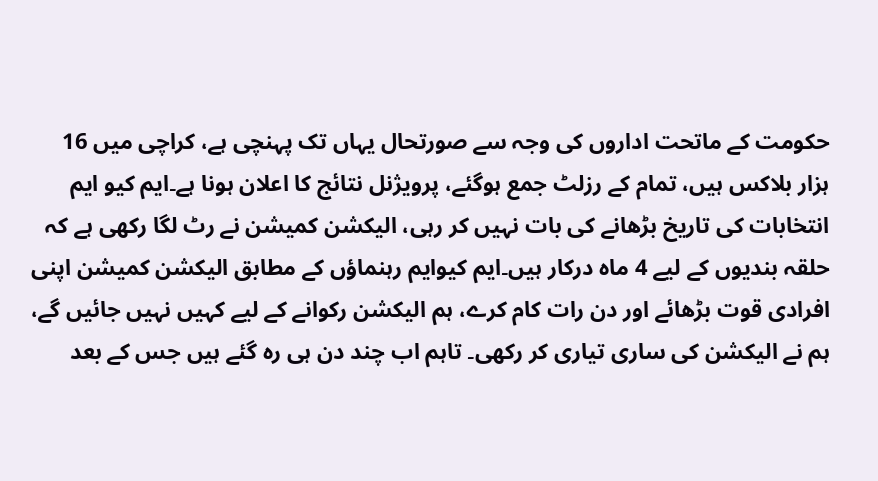حکومت کے ماتحت اداروں کی وجہ سے صورتحال یہاں تک پہنچی ہے، کراچی میں 16 ہزار بلاکس ہیں، تمام کے رزلٹ جمع ہوگئے، پرویژنل نتائج کا اعلان ہونا ہے۔ایم کیو ایم انتخابات کی تاریخ بڑھانے کی بات نہیں کر رہی، الیکشن کمیشن نے رٹ لگا رکھی ہے کہ حلقہ بندیوں کے لیے 4 ماہ درکار ہیں۔ایم کیوایم رہنماؤں کے مطابق الیکشن کمیشن اپنی افرادی قوت بڑھائے اور دن رات کام کرے، ہم الیکشن رکوانے کے لیے کہیں نہیں جائیں گے، ہم نے الیکشن کی ساری تیاری کر رکھی۔ تاہم اب چند دن ہی رہ گئے ہیں جس کے بعد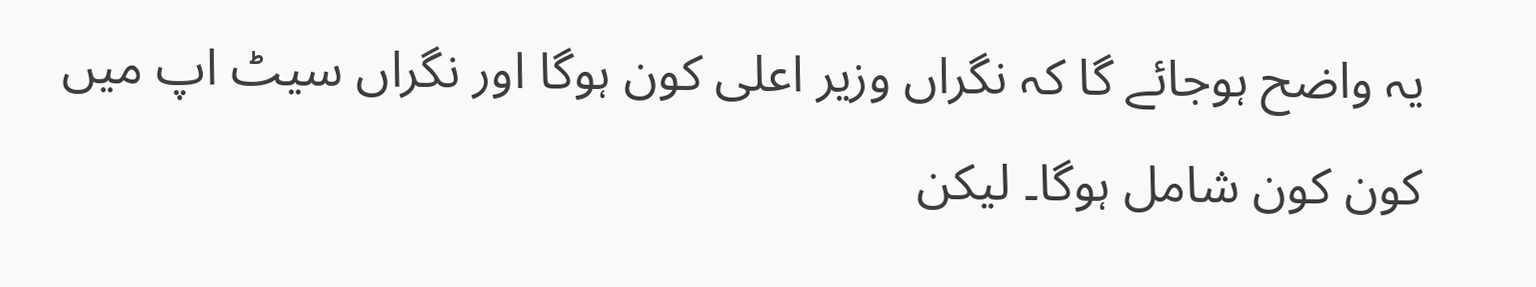یہ واضح ہوجائے گا کہ نگراں وزیر اعلی کون ہوگا اور نگراں سیٹ اپ میں کون کون شامل ہوگا۔ لیکن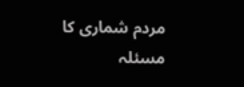مردم شماری کا مسئلہ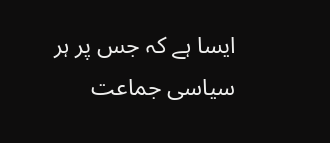ایسا ہے کہ جس پر ہر سیاسی جماعت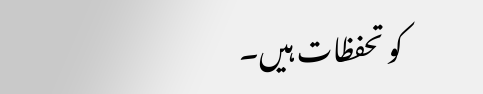کو تحفظات ہیں۔